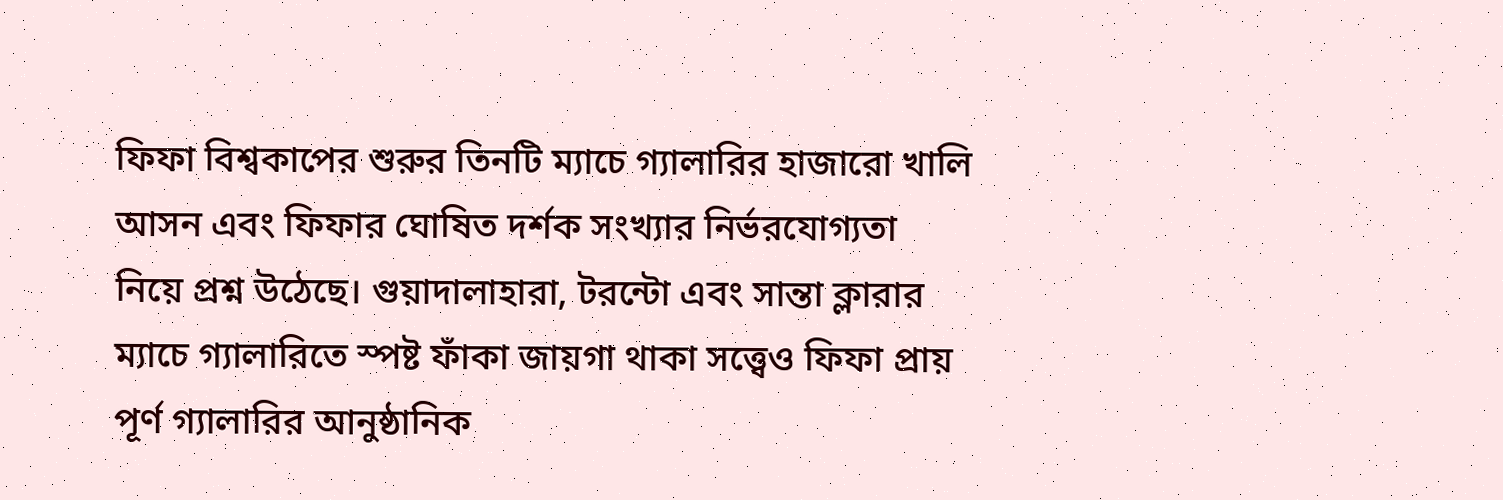ফিফা বিশ্বকাপের শুরুর তিনটি ম্যাচে গ্যালারির হাজারো খালি আসন এবং ফিফার ঘোষিত দর্শক সংখ্যার নির্ভরযোগ্যতা নিয়ে প্রশ্ন উঠেছে। গুয়াদালাহারা, টরন্টো এবং সান্তা ক্লারার ম্যাচে গ্যালারিতে স্পষ্ট ফাঁকা জায়গা থাকা সত্ত্বেও ফিফা প্রায় পূর্ণ গ্যালারির আনুষ্ঠানিক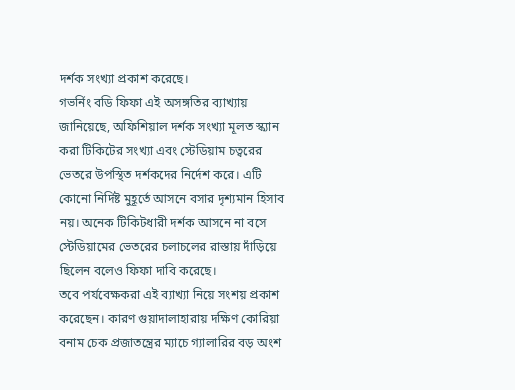দর্শক সংখ্যা প্রকাশ করেছে।
গভর্নিং বডি ফিফা এই অসঙ্গতির ব্যাখ্যায় জানিয়েছে, অফিশিয়াল দর্শক সংখ্যা মূলত স্ক্যান করা টিকিটের সংখ্যা এবং স্টেডিয়াম চত্বরের ভেতরে উপস্থিত দর্শকদের নির্দেশ করে। এটি কোনো নির্দিষ্ট মুহূর্তে আসনে বসার দৃশ্যমান হিসাব নয়। অনেক টিকিটধারী দর্শক আসনে না বসে স্টেডিয়ামের ভেতরের চলাচলের রাস্তায় দাঁড়িয়ে ছিলেন বলেও ফিফা দাবি করেছে।
তবে পর্যবেক্ষকরা এই ব্যাখ্যা নিয়ে সংশয় প্রকাশ করেছেন। কারণ গুয়াদালাহারায় দক্ষিণ কোরিয়া বনাম চেক প্রজাতন্ত্রের ম্যাচে গ্যালারির বড় অংশ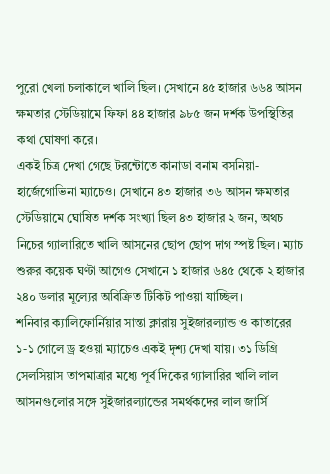পুরো খেলা চলাকালে খালি ছিল। সেখানে ৪৫ হাজার ৬৬৪ আসন ক্ষমতার স্টেডিয়ামে ফিফা ৪৪ হাজার ৯৮৫ জন দর্শক উপস্থিতির কথা ঘোষণা করে।
একই চিত্র দেখা গেছে টরন্টোতে কানাডা বনাম বসনিয়া-হার্জেগোভিনা ম্যাচেও। সেখানে ৪৩ হাজার ৩৬ আসন ক্ষমতার স্টেডিয়ামে ঘোষিত দর্শক সংখ্যা ছিল ৪৩ হাজার ২ জন, অথচ নিচের গ্যালারিতে খালি আসনের ছোপ ছোপ দাগ স্পষ্ট ছিল। ম্যাচ শুরুর কয়েক ঘণ্টা আগেও সেখানে ১ হাজার ৬৪৫ থেকে ২ হাজার ২৪০ ডলার মূল্যের অবিক্রিত টিকিট পাওয়া যাচ্ছিল।
শনিবার ক্যালিফোর্নিয়ার সান্তা ক্লারায় সুইজারল্যান্ড ও কাতারের ১-১ গোলে ড্র হওয়া ম্যাচেও একই দৃশ্য দেখা যায়। ৩১ ডিগ্রি সেলসিয়াস তাপমাত্রার মধ্যে পূর্ব দিকের গ্যালারির খালি লাল আসনগুলোর সঙ্গে সুইজারল্যান্ডের সমর্থকদের লাল জার্সি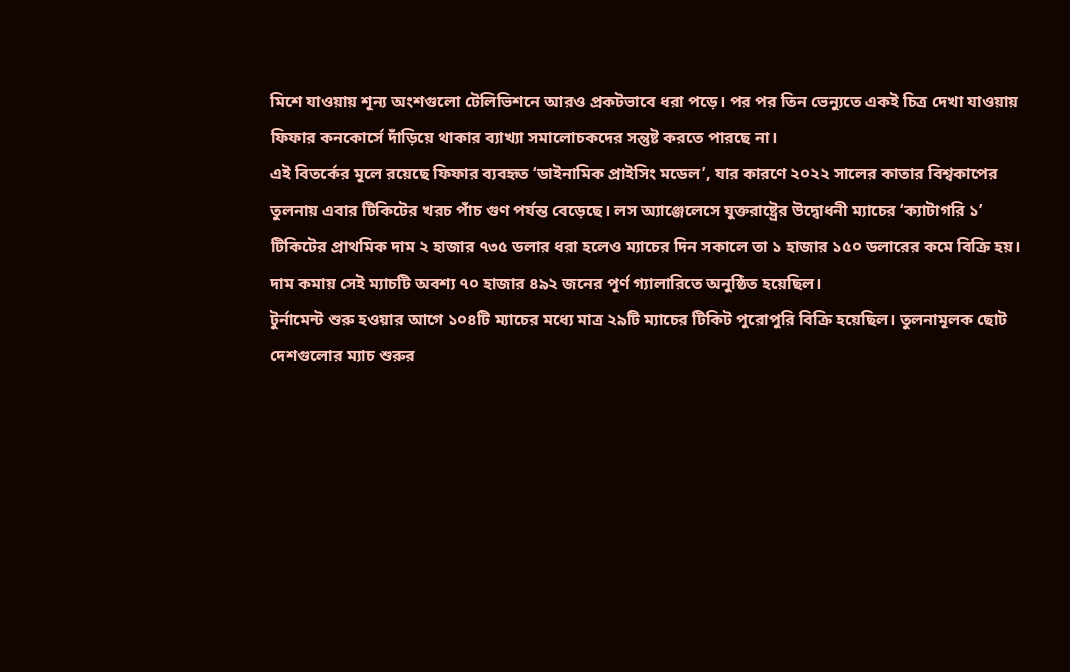মিশে যাওয়ায় শূন্য অংশগুলো টেলিভিশনে আরও প্রকটভাবে ধরা পড়ে। পর পর তিন ভেন্যুতে একই চিত্র দেখা যাওয়ায় ফিফার কনকোর্সে দাঁড়িয়ে থাকার ব্যাখ্যা সমালোচকদের সন্তুষ্ট করতে পারছে না।
এই বিতর্কের মূলে রয়েছে ফিফার ব্যবহৃত ‘ডাইনামিক প্রাইসিং মডেল’, যার কারণে ২০২২ সালের কাতার বিশ্বকাপের তুলনায় এবার টিকিটের খরচ পাঁচ গুণ পর্যন্ত বেড়েছে। লস অ্যাঞ্জেলেসে যুক্তরাষ্ট্রের উদ্বোধনী ম্যাচের ‘ক্যাটাগরি ১’ টিকিটের প্রাথমিক দাম ২ হাজার ৭৩৫ ডলার ধরা হলেও ম্যাচের দিন সকালে তা ১ হাজার ১৫০ ডলারের কমে বিক্রি হয়। দাম কমায় সেই ম্যাচটি অবশ্য ৭০ হাজার ৪৯২ জনের পূর্ণ গ্যালারিতে অনুষ্ঠিত হয়েছিল।
টুর্নামেন্ট শুরু হওয়ার আগে ১০৪টি ম্যাচের মধ্যে মাত্র ২৯টি ম্যাচের টিকিট পুরোপুরি বিক্রি হয়েছিল। তুলনামূলক ছোট দেশগুলোর ম্যাচ শুরুর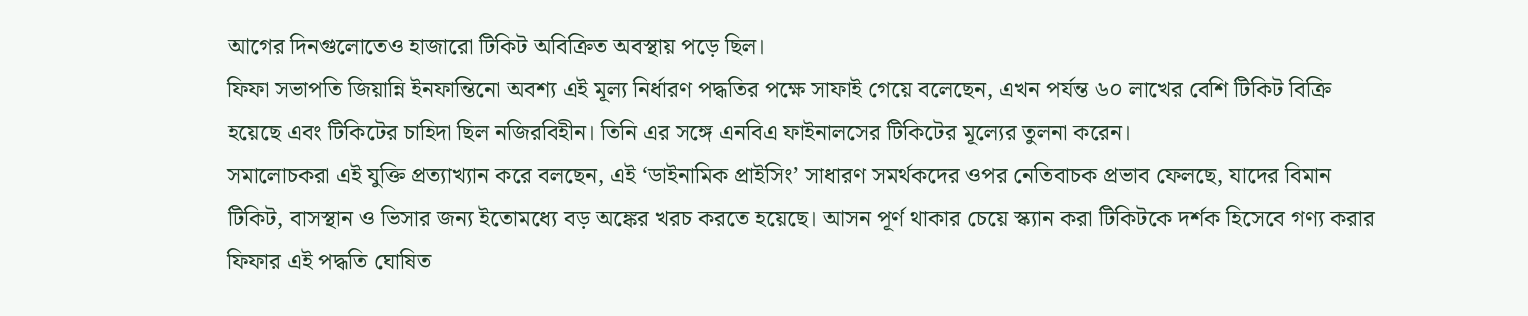আগের দিনগুলোতেও হাজারো টিকিট অবিক্রিত অবস্থায় পড়ে ছিল।
ফিফা সভাপতি জিয়ান্নি ইনফান্তিনো অবশ্য এই মূল্য নির্ধারণ পদ্ধতির পক্ষে সাফাই গেয়ে বলেছেন, এখন পর্যন্ত ৬০ লাখের বেশি টিকিট বিক্রি হয়েছে এবং টিকিটের চাহিদা ছিল নজিরবিহীন। তিনি এর সঙ্গে এনবিএ ফাইনালসের টিকিটের মূল্যের তুলনা করেন।
সমালোচকরা এই যুক্তি প্রত্যাখ্যান করে বলছেন, এই ‘ডাইনামিক প্রাইসিং’ সাধারণ সমর্থকদের ওপর নেতিবাচক প্রভাব ফেলছে, যাদের বিমান টিকিট, বাসস্থান ও ভিসার জন্য ইতোমধ্যে বড় অঙ্কের খরচ করতে হয়েছে। আসন পূর্ণ থাকার চেয়ে স্ক্যান করা টিকিটকে দর্শক হিসেবে গণ্য করার ফিফার এই পদ্ধতি ঘোষিত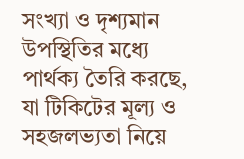সংখ্যা ও দৃশ্যমান উপস্থিতির মধ্যে পার্থক্য তৈরি করছে, যা টিকিটের মূল্য ও সহজলভ্যতা নিয়ে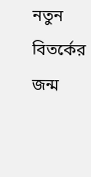নতুন বিতর্কের জন্ম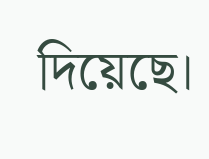দিয়েছে।